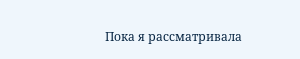Пока я рассматривала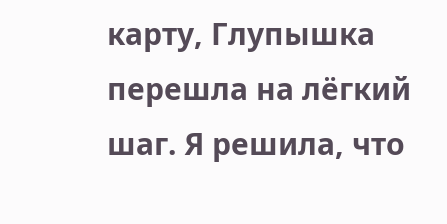карту, Глупышка перешла на лёгкий шаг. Я решила, что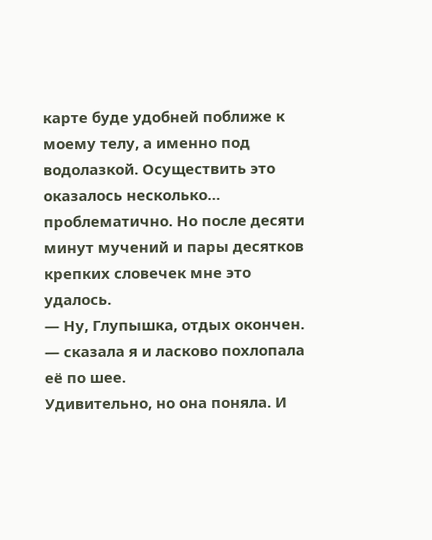карте буде удобней поближе к моему телу, а именно под водолазкой. Осуществить это оказалось несколько… проблематично. Но после десяти минут мучений и пары десятков крепких словечек мне это удалось.
— Ну, Глупышка, отдых окончен. — сказала я и ласково похлопала её по шее.
Удивительно, но она поняла. И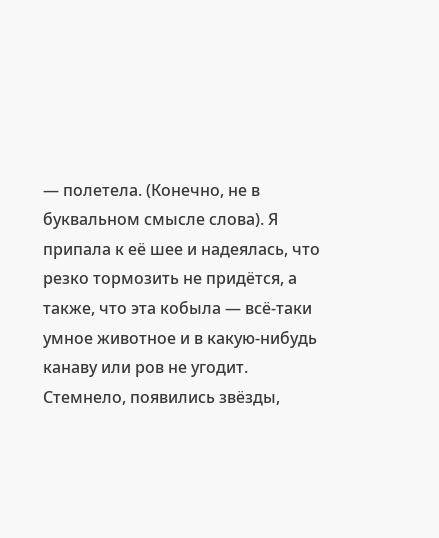— полетела. (Конечно, не в буквальном смысле слова). Я припала к её шее и надеялась, что резко тормозить не придётся, а также, что эта кобыла — всё-таки умное животное и в какую-нибудь канаву или ров не угодит.
Стемнело, появились звёзды,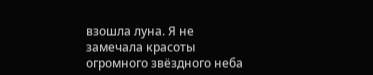взошла луна. Я не замечала красоты огромного звёздного неба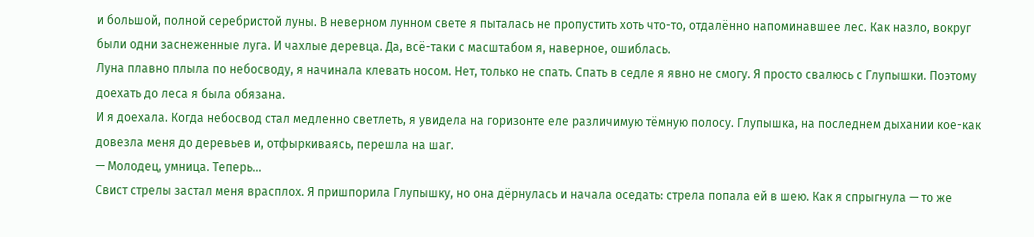и большой, полной серебристой луны. В неверном лунном свете я пыталась не пропустить хоть что-то, отдалённо напоминавшее лес. Как назло, вокруг были одни заснеженные луга. И чахлые деревца. Да, всё-таки с масштабом я, наверное, ошиблась.
Луна плавно плыла по небосводу, я начинала клевать носом. Нет, только не спать. Спать в седле я явно не смогу. Я просто свалюсь с Глупышки. Поэтому доехать до леса я была обязана.
И я доехала. Когда небосвод стал медленно светлеть, я увидела на горизонте еле различимую тёмную полосу. Глупышка, на последнем дыхании кое-как довезла меня до деревьев и, отфыркиваясь, перешла на шаг.
— Молодец, умница. Теперь…
Свист стрелы застал меня врасплох. Я пришпорила Глупышку, но она дёрнулась и начала оседать: стрела попала ей в шею. Как я спрыгнула — то же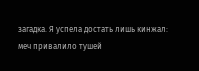загадка. Я успела достать лишь кинжал: меч привалило тушей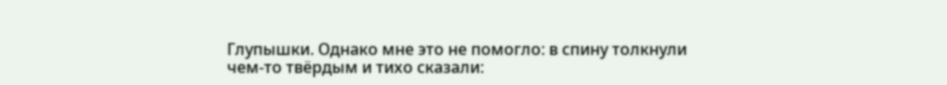Глупышки. Однако мне это не помогло: в спину толкнули чем-то твёрдым и тихо сказали: